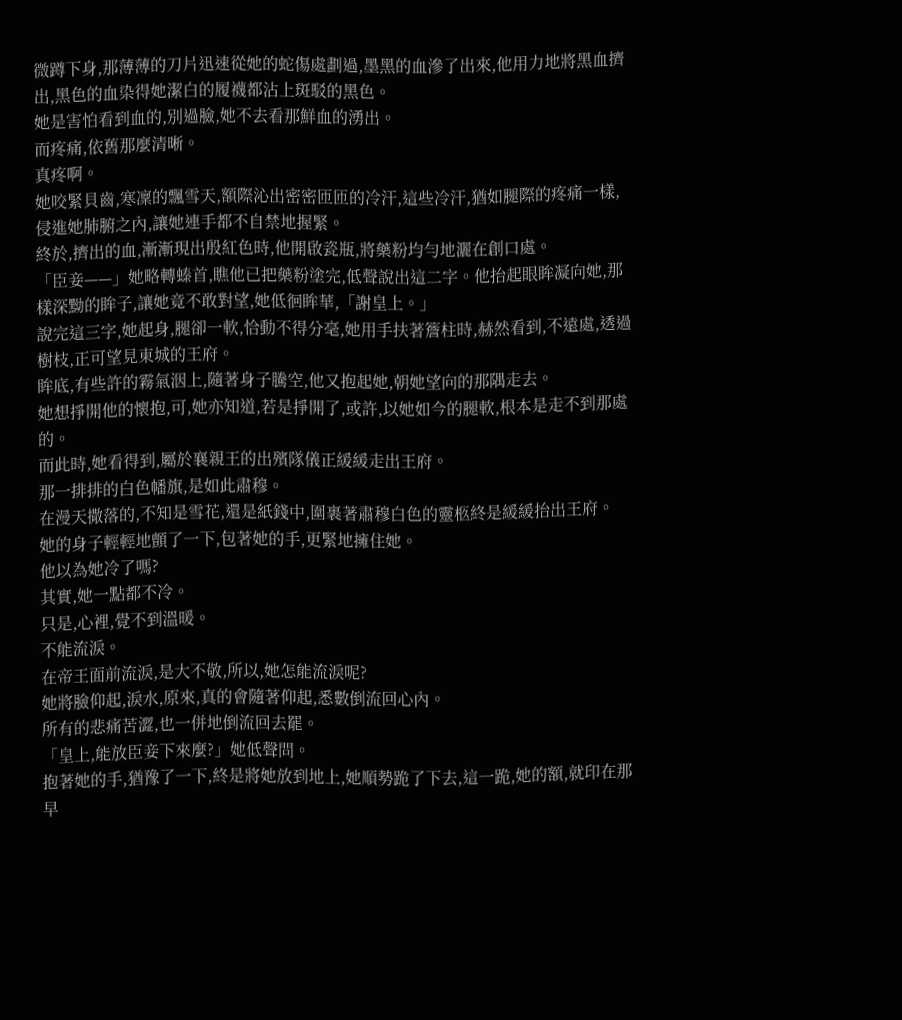微蹲下身,那薄薄的刀片迅速從她的蛇傷處劃過,墨黑的血滲了出來,他用力地將黑血擠出,黑色的血染得她潔白的履襪都沾上斑駁的黑色。
她是害怕看到血的,別過臉,她不去看那鮮血的湧出。
而疼痛,依舊那麼清晰。
真疼啊。
她咬緊貝齒,寒凜的飄雪天,額際沁出密密匝匝的冷汗,這些冷汗,猶如腿際的疼痛一樣,侵進她肺腑之內,讓她連手都不自禁地握緊。
終於,擠出的血,漸漸現出殷紅色時,他開啟瓷瓶,將藥粉均勻地灑在創口處。
「臣妾——」她略轉螓首,瞧他已把藥粉塗完,低聲說出這二字。他抬起眼眸凝向她,那樣深黝的眸子,讓她竟不敢對望,她低徊眸華,「謝皇上。」
說完這三字,她起身,腿卻一軟,恰動不得分毫,她用手扶著簷柱時,赫然看到,不遠處,透過樹枝,正可望見東城的王府。
眸底,有些許的霧氣洇上,隨著身子騰空,他又抱起她,朝她望向的那隅走去。
她想掙開他的懷抱,可,她亦知道,若是掙開了,或許,以她如今的腿軟,根本是走不到那處的。
而此時,她看得到,屬於襄親王的出殯隊儀正緩緩走出王府。
那一排排的白色幡旗,是如此肅穆。
在漫天撒落的,不知是雪花,還是紙錢中,圍裹著肅穆白色的靈柩終是緩緩抬出王府。
她的身子輕輕地顫了一下,包著她的手,更緊地擁住她。
他以為她冷了嗎?
其實,她一點都不冷。
只是,心裡,覺不到溫暖。
不能流淚。
在帝王面前流淚,是大不敬,所以,她怎能流淚呢?
她將臉仰起,淚水,原來,真的會隨著仰起,悉數倒流回心內。
所有的悲痛苦澀,也一併地倒流回去罷。
「皇上,能放臣妾下來麼?」她低聲問。
抱著她的手,猶豫了一下,終是將她放到地上,她順勢跪了下去,這一跪,她的額,就印在那早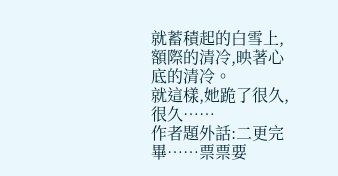就蓄積起的白雪上,額際的清冷,映著心底的清冷。
就這樣,她跪了很久,很久……
作者題外話:二更完畢……票票要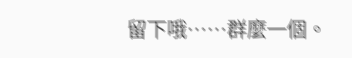留下哦……群麼一個。